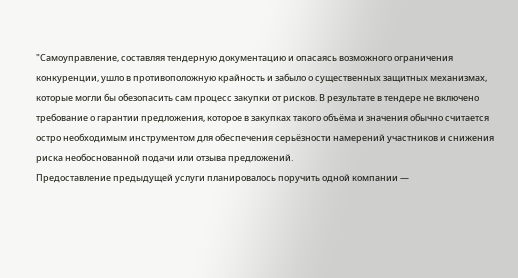"Самоуправление, составляя тендерную документацию и опасаясь возможного ограничения конкуренции, ушло в противоположную крайность и забыло о существенных защитных механизмах, которые могли бы обезопасить сам процесс закупки от рисков. В результате в тендере не включено требование о гарантии предложения, которое в закупках такого объёма и значения обычно считается остро необходимым инструментом для обеспечения серьёзности намерений участников и снижения риска необоснованной подачи или отзыва предложений.
Предоставление предыдущей услуги планировалось поручить одной компании —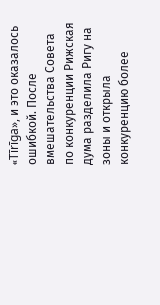«Tīrīga», и это оказалось ошибкой. После вмешательства Совета по конкуренции Рижская дума разделила Ригу на зоны и открыла конкуренцию более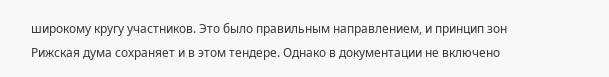широкому кругу участников. Это было правильным направлением, и принцип зон Рижская дума сохраняет и в этом тендере. Однако в документации не включено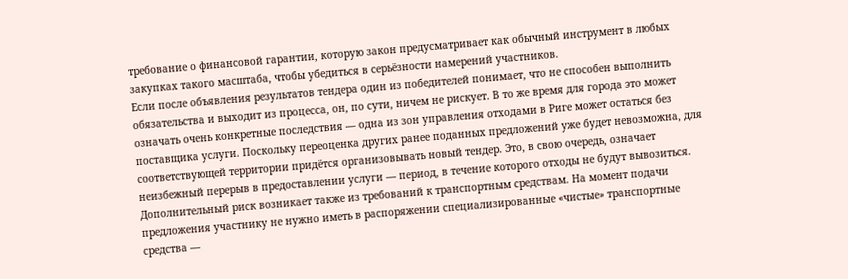требование о финансовой гарантии, которую закон предусматривает как обычный инструмент в любых закупках такого масштаба, чтобы убедиться в серьёзности намерений участников.
Если после объявления результатов тендера один из победителей понимает, что не способен выполнить обязательства и выходит из процесса, он, по сути, ничем не рискует. В то же время для города это может означать очень конкретные последствия — одна из зон управления отходами в Риге может остаться без поставщика услуги. Поскольку переоценка других ранее поданных предложений уже будет невозможна, для соответствующей территории придётся организовывать новый тендер. Это, в свою очередь, означает неизбежный перерыв в предоставлении услуги — период, в течение которого отходы не будут вывозиться.
Дополнительный риск возникает также из требований к транспортным средствам. На момент подачи предложения участнику не нужно иметь в распоряжении специализированные «чистые» транспортные средства —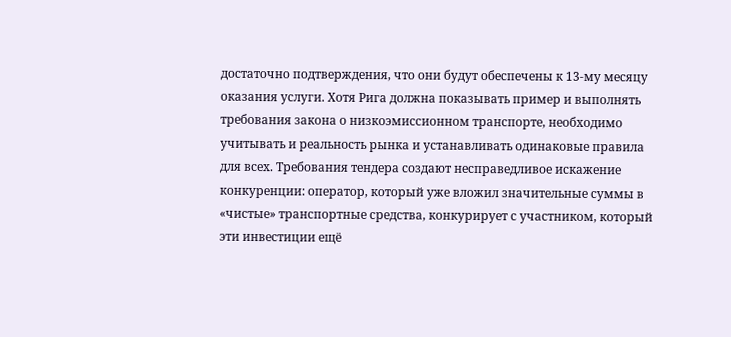достаточно подтверждения, что они будут обеспечены к 13-му месяцу оказания услуги. Хотя Рига должна показывать пример и выполнять требования закона о низкоэмиссионном транспорте, необходимо учитывать и реальность рынка и устанавливать одинаковые правила для всех. Требования тендера создают несправедливое искажение конкуренции: оператор, который уже вложил значительные суммы в «чистые» транспортные средства, конкурирует с участником, который эти инвестиции ещё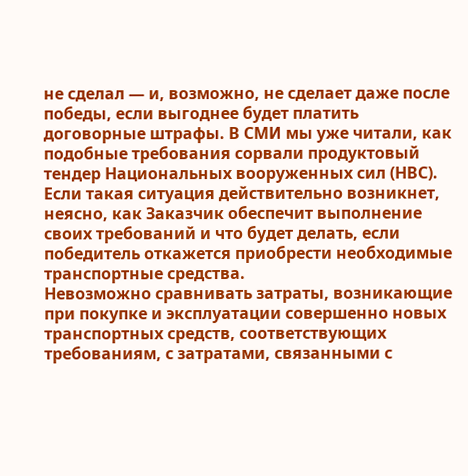не сделал — и, возможно, не сделает даже после победы, если выгоднее будет платить договорные штрафы. В СМИ мы уже читали, как подобные требования сорвали продуктовый тендер Национальных вооруженных сил (НВС). Если такая ситуация действительно возникнет, неясно, как Заказчик обеспечит выполнение своих требований и что будет делать, если победитель откажется приобрести необходимые транспортные средства.
Невозможно сравнивать затраты, возникающие при покупке и эксплуатации совершенно новых транспортных средств, соответствующих требованиям, с затратами, связанными с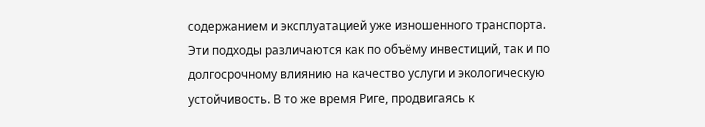содержанием и эксплуатацией уже изношенного транспорта. Эти подходы различаются как по объёму инвестиций, так и по долгосрочному влиянию на качество услуги и экологическую устойчивость. В то же время Риге, продвигаясь к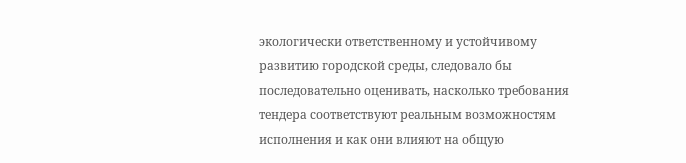экологически ответственному и устойчивому развитию городской среды, следовало бы последовательно оценивать, насколько требования тендера соответствуют реальным возможностям исполнения и как они влияют на общую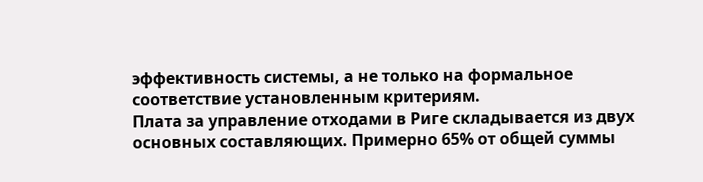эффективность системы, а не только на формальное соответствие установленным критериям.
Плата за управление отходами в Риге складывается из двух основных составляющих. Примерно 65% от общей суммы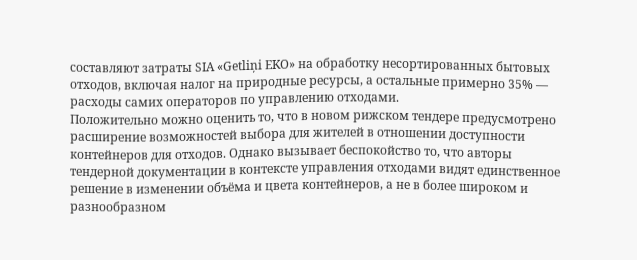составляют затраты SIA «Getliņi EKO» на обработку несортированных бытовых отходов, включая налог на природные ресурсы, а остальные примерно 35% — расходы самих операторов по управлению отходами.
Положительно можно оценить то, что в новом рижском тендере предусмотрено расширение возможностей выбора для жителей в отношении доступности контейнеров для отходов. Однако вызывает беспокойство то, что авторы тендерной документации в контексте управления отходами видят единственное решение в изменении объёма и цвета контейнеров, а не в более широком и разнообразном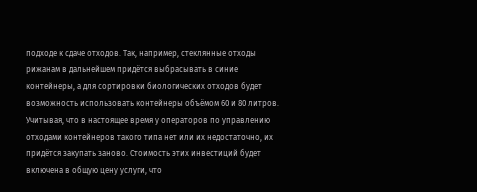подходе к сдаче отходов. Так, например, стеклянные отходы рижанам в дальнейшем придётся выбрасывать в синие контейнеры, а для сортировки биологических отходов будет возможность использовать контейнеры объёмом 60 и 80 литров.
Учитывая, что в настоящее время у операторов по управлению отходами контейнеров такого типа нет или их недостаточно, их придётся закупать заново. Стоимость этих инвестиций будет включена в общую цену услуги, что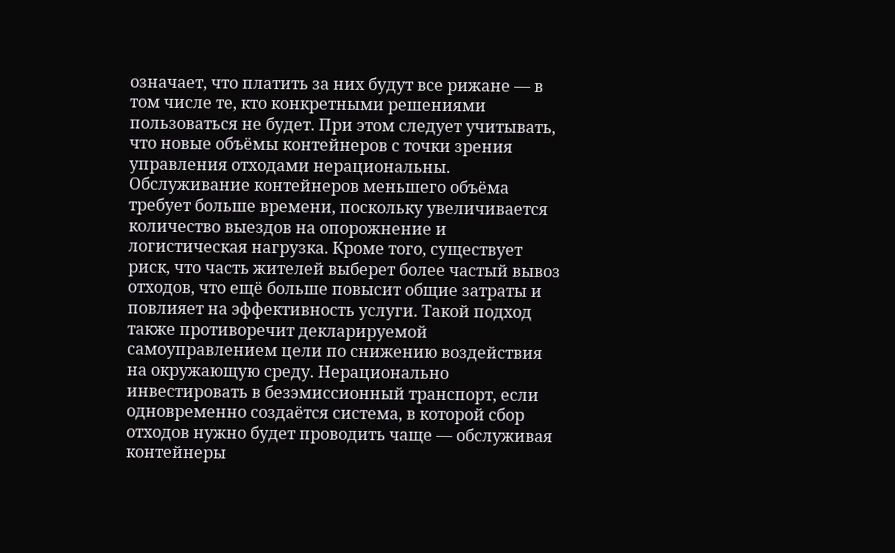означает, что платить за них будут все рижане — в том числе те, кто конкретными решениями пользоваться не будет. При этом следует учитывать, что новые объёмы контейнеров с точки зрения управления отходами нерациональны. Обслуживание контейнеров меньшего объёма требует больше времени, поскольку увеличивается количество выездов на опорожнение и логистическая нагрузка. Кроме того, существует риск, что часть жителей выберет более частый вывоз отходов, что ещё больше повысит общие затраты и повлияет на эффективность услуги. Такой подход также противоречит декларируемой самоуправлением цели по снижению воздействия на окружающую среду. Нерационально инвестировать в безэмиссионный транспорт, если одновременно создаётся система, в которой сбор отходов нужно будет проводить чаще — обслуживая контейнеры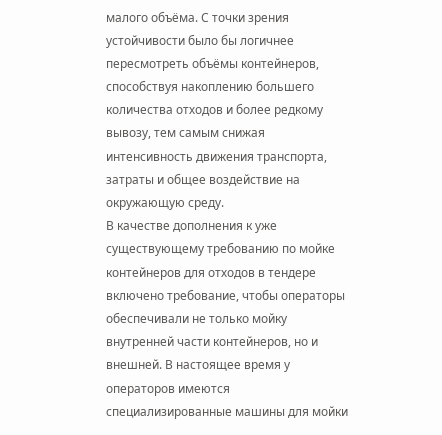малого объёма. С точки зрения устойчивости было бы логичнее пересмотреть объёмы контейнеров, способствуя накоплению большего количества отходов и более редкому вывозу, тем самым снижая интенсивность движения транспорта, затраты и общее воздействие на окружающую среду.
В качестве дополнения к уже существующему требованию по мойке контейнеров для отходов в тендере включено требование, чтобы операторы обеспечивали не только мойку внутренней части контейнеров, но и внешней. В настоящее время у операторов имеются специализированные машины для мойки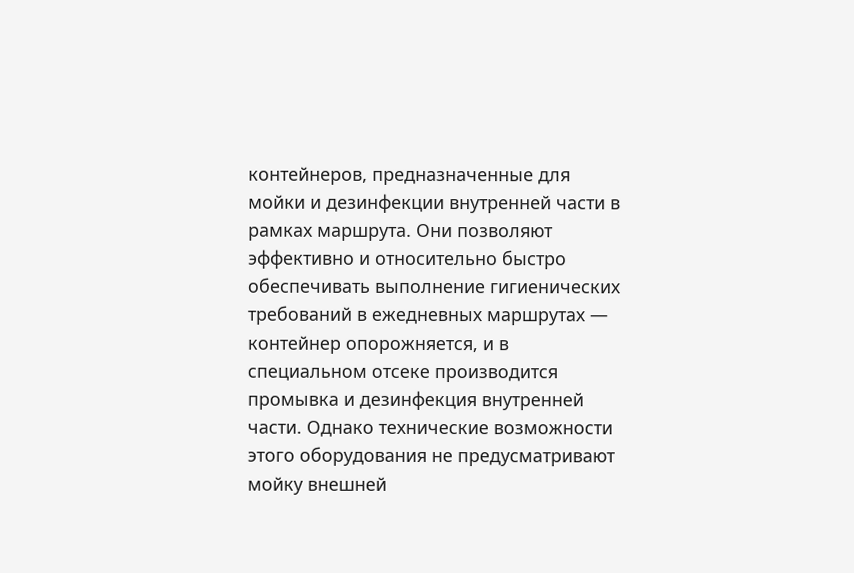контейнеров, предназначенные для мойки и дезинфекции внутренней части в рамках маршрута. Они позволяют эффективно и относительно быстро обеспечивать выполнение гигиенических требований в ежедневных маршрутах — контейнер опорожняется, и в специальном отсеке производится промывка и дезинфекция внутренней части. Однако технические возможности этого оборудования не предусматривают мойку внешней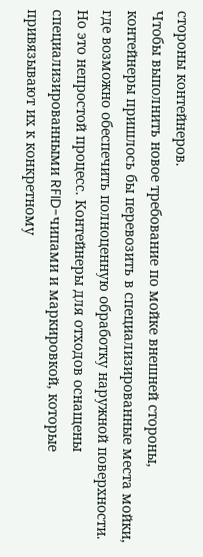стороны контейнеров.
Чтобы выполнить новое требование по мойке внешней стороны, контейнеры пришлось бы перевозить в специализированные места мойки, где возможно обеспечить полноценную обработку наружной поверхности. Но это непростой процесс. Контейнеры для отходов оснащены специализированными RFID-чипами и маркировкой, которые привязывают их к конкретному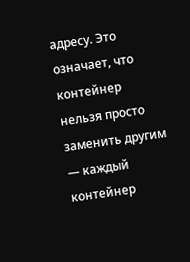адресу. Это означает, что контейнер нельзя просто заменить другим — каждый контейнер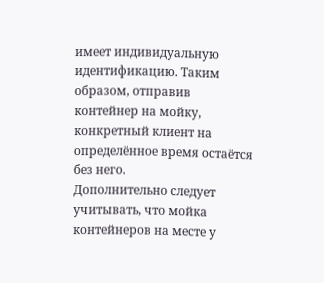имеет индивидуальную идентификацию. Таким образом, отправив контейнер на мойку, конкретный клиент на определённое время остаётся без него.
Дополнительно следует учитывать, что мойка контейнеров на месте у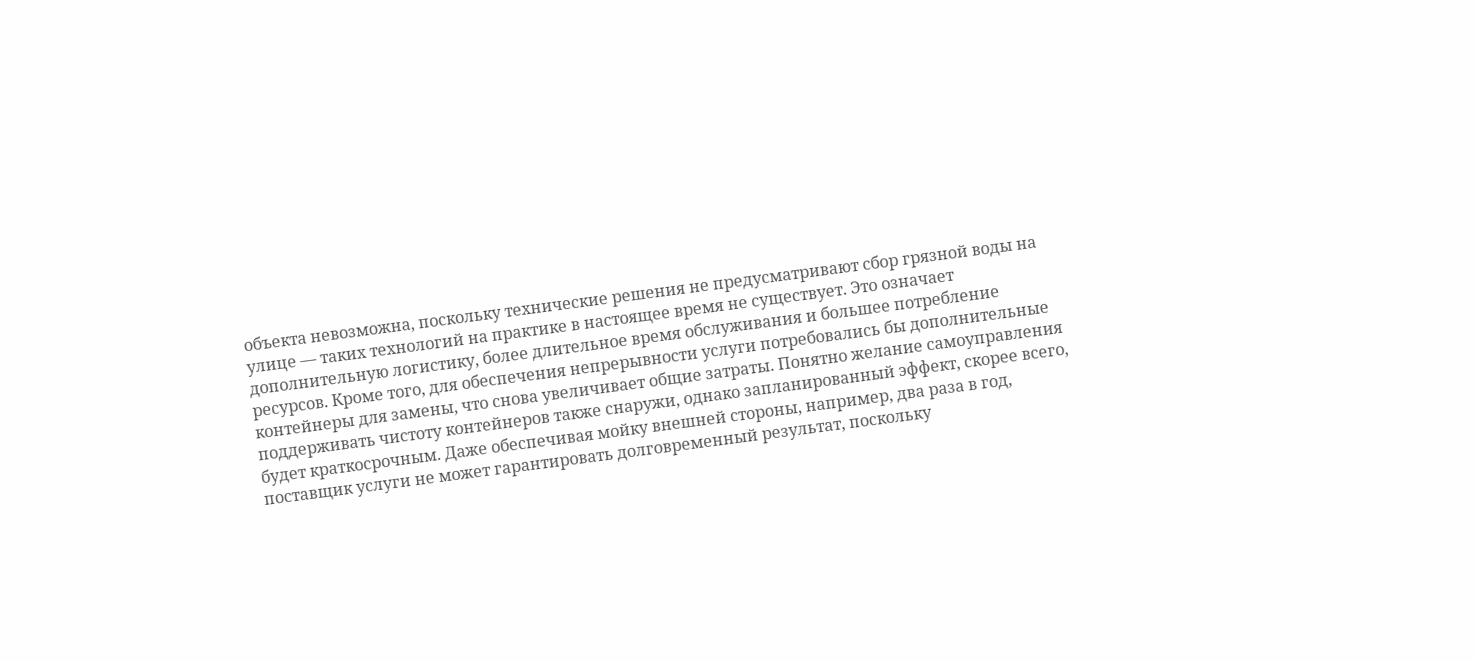объекта невозможна, поскольку технические решения не предусматривают сбор грязной воды на улице — таких технологий на практике в настоящее время не существует. Это означает дополнительную логистику, более длительное время обслуживания и большее потребление ресурсов. Кроме того, для обеспечения непрерывности услуги потребовались бы дополнительные контейнеры для замены, что снова увеличивает общие затраты. Понятно желание самоуправления поддерживать чистоту контейнеров также снаружи, однако запланированный эффект, скорее всего, будет краткосрочным. Даже обеспечивая мойку внешней стороны, например, два раза в год, поставщик услуги не может гарантировать долговременный результат, поскольку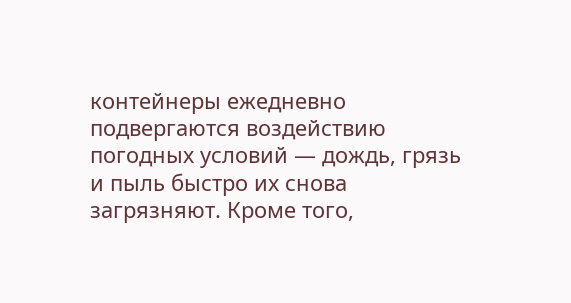контейнеры ежедневно подвергаются воздействию погодных условий — дождь, грязь и пыль быстро их снова загрязняют. Кроме того,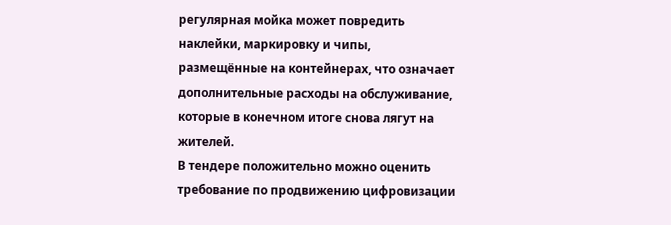регулярная мойка может повредить наклейки, маркировку и чипы, размещённые на контейнерах, что означает дополнительные расходы на обслуживание, которые в конечном итоге снова лягут на жителей.
В тендере положительно можно оценить требование по продвижению цифровизации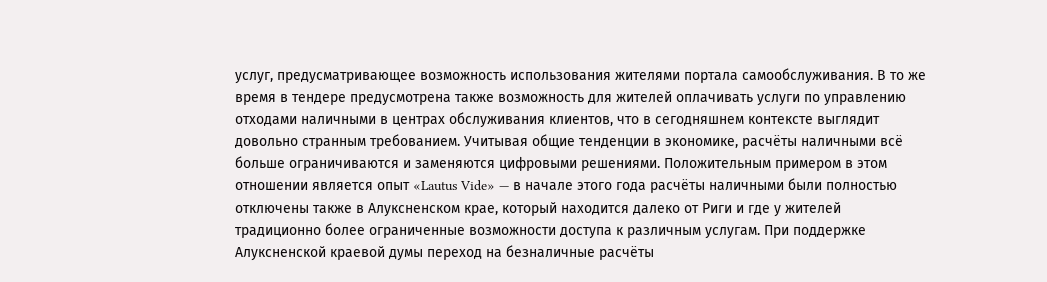услуг, предусматривающее возможность использования жителями портала самообслуживания. В то же время в тендере предусмотрена также возможность для жителей оплачивать услуги по управлению отходами наличными в центрах обслуживания клиентов, что в сегодняшнем контексте выглядит довольно странным требованием. Учитывая общие тенденции в экономике, расчёты наличными всё больше ограничиваются и заменяются цифровыми решениями. Положительным примером в этом отношении является опыт «Lautus Vide» — в начале этого года расчёты наличными были полностью отключены также в Алуксненском крае, который находится далеко от Риги и где у жителей традиционно более ограниченные возможности доступа к различным услугам. При поддержке Алуксненской краевой думы переход на безналичные расчёты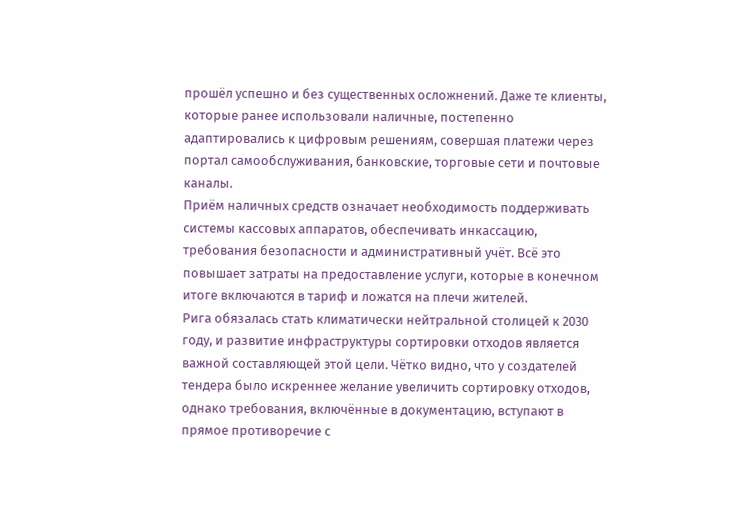прошёл успешно и без существенных осложнений. Даже те клиенты, которые ранее использовали наличные, постепенно адаптировались к цифровым решениям, совершая платежи через портал самообслуживания, банковские, торговые сети и почтовые каналы.
Приём наличных средств означает необходимость поддерживать системы кассовых аппаратов, обеспечивать инкассацию, требования безопасности и административный учёт. Всё это повышает затраты на предоставление услуги, которые в конечном итоге включаются в тариф и ложатся на плечи жителей.
Рига обязалась стать климатически нейтральной столицей к 2030 году, и развитие инфраструктуры сортировки отходов является важной составляющей этой цели. Чётко видно, что у создателей тендера было искреннее желание увеличить сортировку отходов, однако требования, включённые в документацию, вступают в прямое противоречие с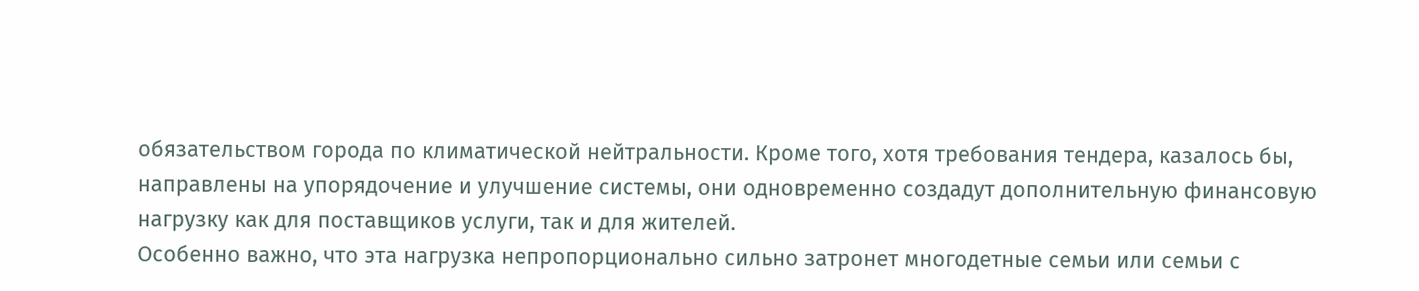обязательством города по климатической нейтральности. Кроме того, хотя требования тендера, казалось бы, направлены на упорядочение и улучшение системы, они одновременно создадут дополнительную финансовую нагрузку как для поставщиков услуги, так и для жителей.
Особенно важно, что эта нагрузка непропорционально сильно затронет многодетные семьи или семьи с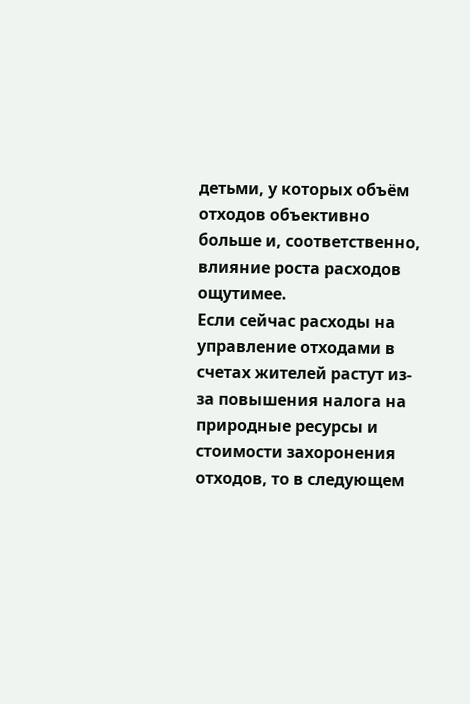детьми, у которых объём отходов объективно больше и, соответственно, влияние роста расходов ощутимее.
Если сейчас расходы на управление отходами в счетах жителей растут из-за повышения налога на природные ресурсы и стоимости захоронения отходов, то в следующем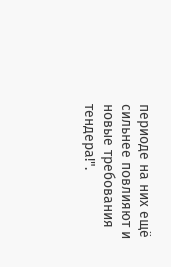периоде на них ещё сильнее повлияют и новые требования тендера!".